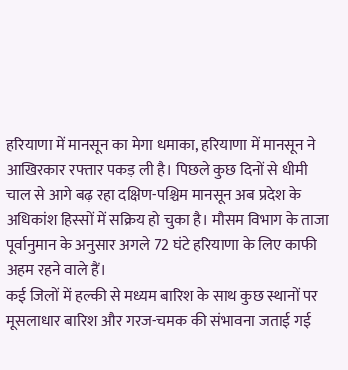हरियाणा में मानसून का मेगा धमाका, हरियाणा में मानसून ने आखिरकार रफ्तार पकड़ ली है। पिछले कुछ दिनों से धीमी चाल से आगे बढ़ रहा दक्षिण-पश्चिम मानसून अब प्रदेश के अधिकांश हिस्सों में सक्रिय हो चुका है। मौसम विभाग के ताजा पूर्वानुमान के अनुसार अगले 72 घंटे हरियाणा के लिए काफी अहम रहने वाले हैं।
कई जिलों में हल्की से मध्यम बारिश के साथ कुछ स्थानों पर मूसलाधार बारिश और गरज-चमक की संभावना जताई गई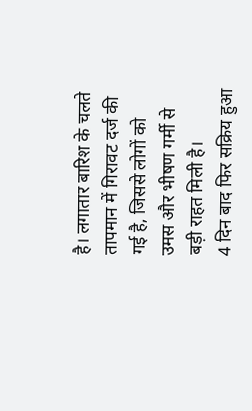है। लगातार बारिश के चलते तापमान में गिरावट दर्ज की गई है, जिससे लोगों को उमस और भीषण गर्मी से बड़ी राहत मिली है।
4 दिन बाद फिर सक्रिय हुआ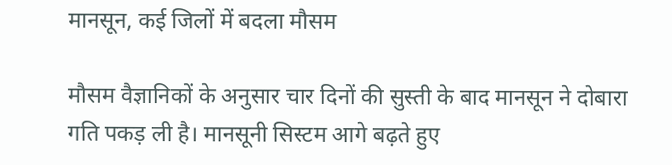मानसून, कई जिलों में बदला मौसम

मौसम वैज्ञानिकों के अनुसार चार दिनों की सुस्ती के बाद मानसून ने दोबारा गति पकड़ ली है। मानसूनी सिस्टम आगे बढ़ते हुए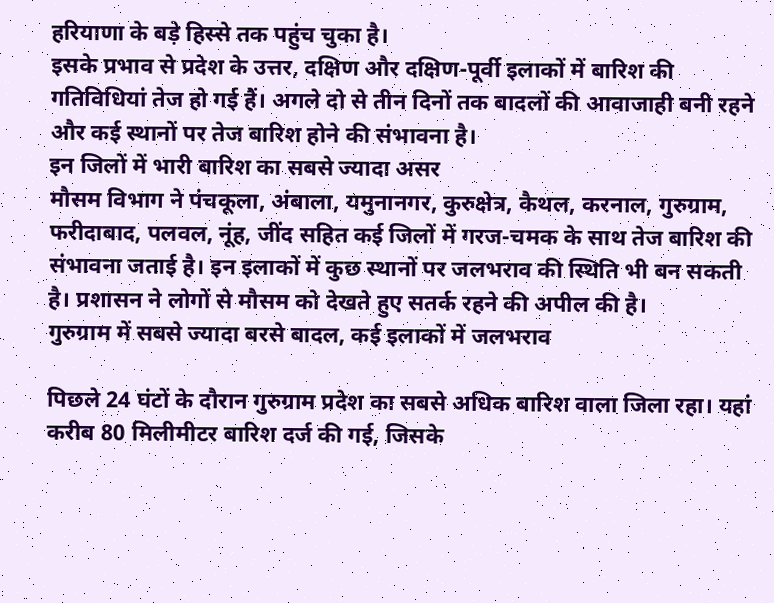हरियाणा के बड़े हिस्से तक पहुंच चुका है।
इसके प्रभाव से प्रदेश के उत्तर, दक्षिण और दक्षिण-पूर्वी इलाकों में बारिश की गतिविधियां तेज हो गई हैं। अगले दो से तीन दिनों तक बादलों की आवाजाही बनी रहने और कई स्थानों पर तेज बारिश होने की संभावना है।
इन जिलों में भारी बारिश का सबसे ज्यादा असर
मौसम विभाग ने पंचकूला, अंबाला, यमुनानगर, कुरुक्षेत्र, कैथल, करनाल, गुरुग्राम, फरीदाबाद, पलवल, नूंह, जींद सहित कई जिलों में गरज-चमक के साथ तेज बारिश की संभावना जताई है। इन इलाकों में कुछ स्थानों पर जलभराव की स्थिति भी बन सकती है। प्रशासन ने लोगों से मौसम को देखते हुए सतर्क रहने की अपील की है।
गुरुग्राम में सबसे ज्यादा बरसे बादल, कई इलाकों में जलभराव

पिछले 24 घंटों के दौरान गुरुग्राम प्रदेश का सबसे अधिक बारिश वाला जिला रहा। यहां करीब 80 मिलीमीटर बारिश दर्ज की गई, जिसके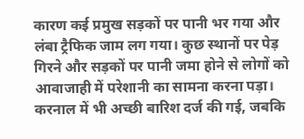कारण कई प्रमुख सड़कों पर पानी भर गया और लंबा ट्रैफिक जाम लग गया। कुछ स्थानों पर पेड़ गिरने और सड़कों पर पानी जमा होने से लोगों को आवाजाही में परेशानी का सामना करना पड़ा। करनाल में भी अच्छी बारिश दर्ज की गई, जबकि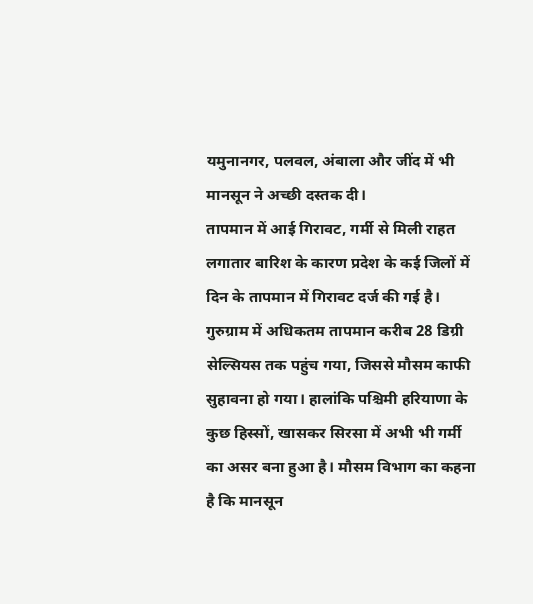यमुनानगर, पलवल, अंबाला और जींद में भी मानसून ने अच्छी दस्तक दी।
तापमान में आई गिरावट, गर्मी से मिली राहत
लगातार बारिश के कारण प्रदेश के कई जिलों में दिन के तापमान में गिरावट दर्ज की गई है। गुरुग्राम में अधिकतम तापमान करीब 28 डिग्री सेल्सियस तक पहुंच गया, जिससे मौसम काफी सुहावना हो गया। हालांकि पश्चिमी हरियाणा के कुछ हिस्सों, खासकर सिरसा में अभी भी गर्मी का असर बना हुआ है। मौसम विभाग का कहना है कि मानसून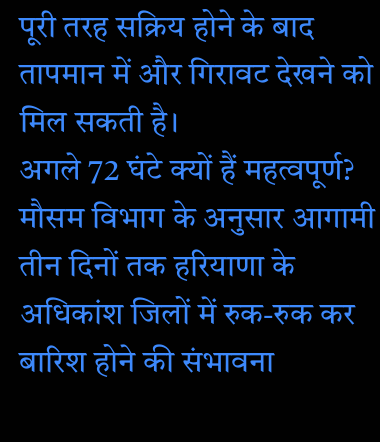पूरी तरह सक्रिय होने के बाद तापमान में और गिरावट देखने को मिल सकती है।
अगले 72 घंटे क्यों हैं महत्वपूर्ण?
मौसम विभाग के अनुसार आगामी तीन दिनों तक हरियाणा के अधिकांश जिलों में रुक-रुक कर बारिश होने की संभावना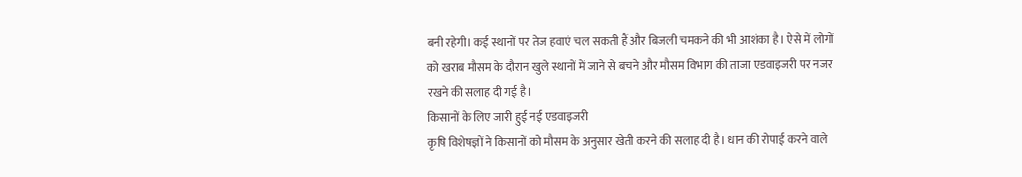बनी रहेगी। कई स्थानों पर तेज हवाएं चल सकती हैं और बिजली चमकने की भी आशंका है। ऐसे में लोगों को खराब मौसम के दौरान खुले स्थानों में जाने से बचने और मौसम विभाग की ताजा एडवाइजरी पर नजर रखने की सलाह दी गई है।
किसानों के लिए जारी हुई नई एडवाइजरी
कृषि विशेषज्ञों ने किसानों को मौसम के अनुसार खेती करने की सलाह दी है। धान की रोपाई करने वाले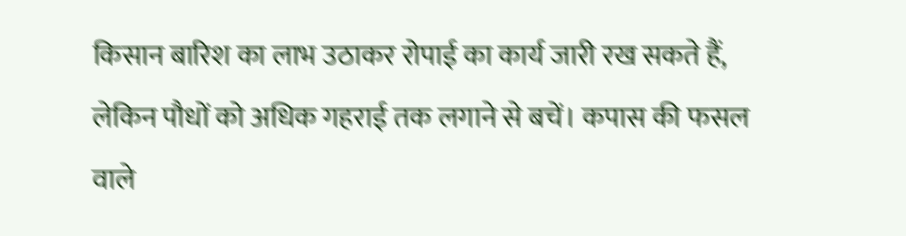किसान बारिश का लाभ उठाकर रोपाई का कार्य जारी रख सकते हैं, लेकिन पौधों को अधिक गहराई तक लगाने से बचें। कपास की फसल वाले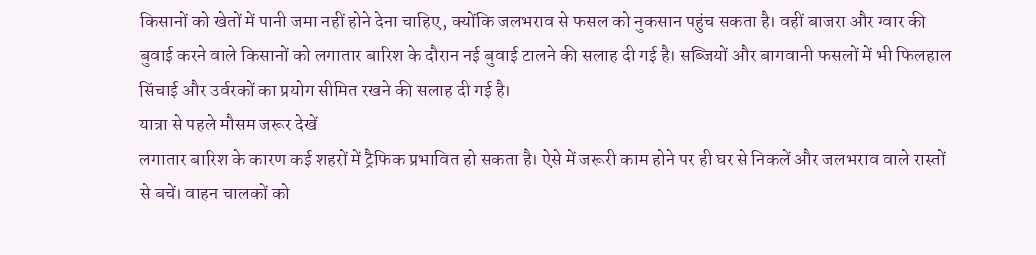किसानों को खेतों में पानी जमा नहीं होने देना चाहिए, क्योंकि जलभराव से फसल को नुकसान पहुंच सकता है। वहीं बाजरा और ग्वार की बुवाई करने वाले किसानों को लगातार बारिश के दौरान नई बुवाई टालने की सलाह दी गई है। सब्जियों और बागवानी फसलों में भी फिलहाल सिंचाई और उर्वरकों का प्रयोग सीमित रखने की सलाह दी गई है।
यात्रा से पहले मौसम जरूर देखें
लगातार बारिश के कारण कई शहरों में ट्रैफिक प्रभावित हो सकता है। ऐसे में जरूरी काम होने पर ही घर से निकलें और जलभराव वाले रास्तों से बचें। वाहन चालकों को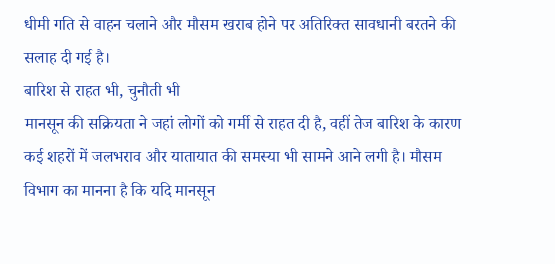धीमी गति से वाहन चलाने और मौसम खराब होने पर अतिरिक्त सावधानी बरतने की सलाह दी गई है।
बारिश से राहत भी, चुनौती भी
मानसून की सक्रियता ने जहां लोगों को गर्मी से राहत दी है, वहीं तेज बारिश के कारण कई शहरों में जलभराव और यातायात की समस्या भी सामने आने लगी है। मौसम विभाग का मानना है कि यदि मानसून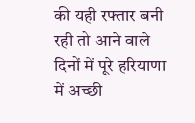की यही रफ्तार बनी रही तो आने वाले दिनों में पूरे हरियाणा में अच्छी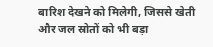बारिश देखने को मिलेगी, जिससे खेती और जल स्रोतों को भी बड़ा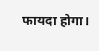फायदा होगा।